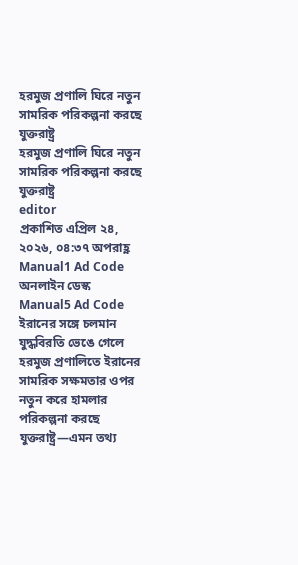হরমুজ প্রণালি ঘিরে নতুন সামরিক পরিকল্পনা করছে যুক্তরাষ্ট্র
হরমুজ প্রণালি ঘিরে নতুন সামরিক পরিকল্পনা করছে যুক্তরাষ্ট্র
editor
প্রকাশিত এপ্রিল ২৪, ২০২৬, ০৪:৩৭ অপরাহ্ণ
Manual1 Ad Code
অনলাইন ডেস্ক
Manual5 Ad Code
ইরানের সঙ্গে চলমান যুদ্ধবিরতি ভেঙে গেলে হরমুজ প্রণালিতে ইরানের সামরিক সক্ষমতার ওপর নতুন করে হামলার পরিকল্পনা করছে যুক্তরাষ্ট্র—এমন তথ্য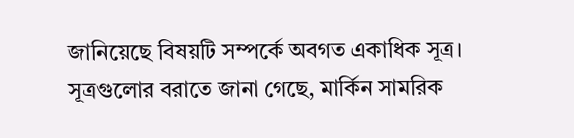জানিয়েছে বিষয়টি সম্পর্কে অবগত একাধিক সূত্র।
সূত্রগুলোর বরাতে জানা গেছে, মার্কিন সামরিক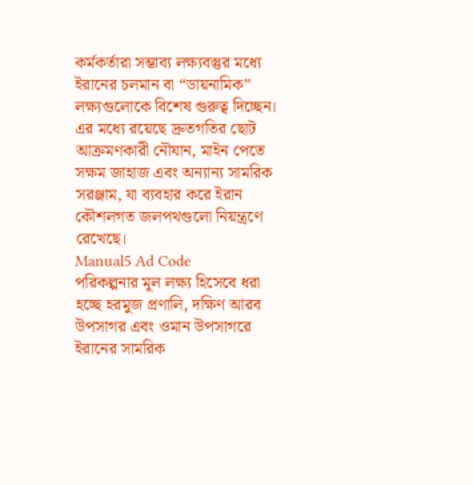কর্মকর্তারা সম্ভাব্য লক্ষ্যবস্তুর মধ্যে ইরানের চলমান বা “ডায়নামিক” লক্ষ্যগুলোকে বিশেষ গুরুত্ব দিচ্ছেন। এর মধ্যে রয়েছে দ্রুতগতির ছোট আক্রমণকারী নৌযান, মাইন পেতে সক্ষম জাহাজ এবং অন্যান্য সামরিক সরঞ্জাম, যা ব্যবহার করে ইরান কৌশলগত জলপথগুলো নিয়ন্ত্রণে রেখেছে।
Manual5 Ad Code
পরিকল্পনার মূল লক্ষ্য হিসেবে ধরা হচ্ছে হরমুজ প্রণালি, দক্ষিণ আরব উপসাগর এবং ওমান উপসাগরে ইরানের সামরিক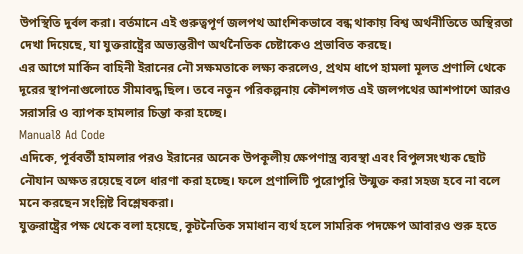উপস্থিতি দুর্বল করা। বর্তমানে এই গুরুত্বপূর্ণ জলপথ আংশিকভাবে বন্ধ থাকায় বিশ্ব অর্থনীতিতে অস্থিরতা দেখা দিয়েছে, যা যুক্তরাষ্ট্রের অভ্যন্তরীণ অর্থনৈতিক চেষ্টাকেও প্রভাবিত করছে।
এর আগে মার্কিন বাহিনী ইরানের নৌ সক্ষমতাকে লক্ষ্য করলেও, প্রথম ধাপে হামলা মূলত প্রণালি থেকে দূরের স্থাপনাগুলোতে সীমাবদ্ধ ছিল। তবে নতুন পরিকল্পনায় কৌশলগত এই জলপথের আশপাশে আরও সরাসরি ও ব্যাপক হামলার চিন্তা করা হচ্ছে।
Manual8 Ad Code
এদিকে, পূর্ববর্তী হামলার পরও ইরানের অনেক উপকূলীয় ক্ষেপণাস্ত্র ব্যবস্থা এবং বিপুলসংখ্যক ছোট নৌযান অক্ষত রয়েছে বলে ধারণা করা হচ্ছে। ফলে প্রণালিটি পুরোপুরি উন্মুক্ত করা সহজ হবে না বলে মনে করছেন সংশ্লিষ্ট বিশ্লেষকরা।
যুক্তরাষ্ট্রের পক্ষ থেকে বলা হয়েছে, কূটনৈতিক সমাধান ব্যর্থ হলে সামরিক পদক্ষেপ আবারও শুরু হতে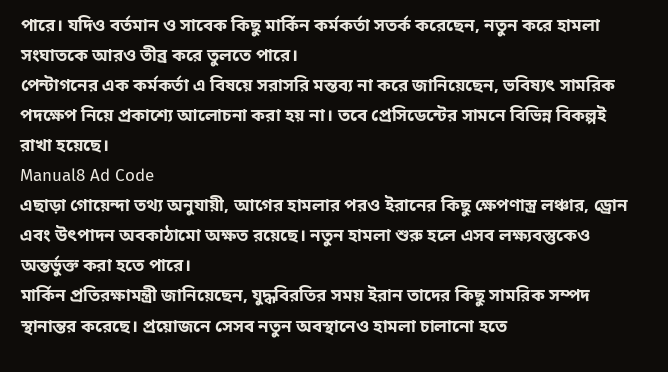পারে। যদিও বর্তমান ও সাবেক কিছু মার্কিন কর্মকর্তা সতর্ক করেছেন, নতুন করে হামলা সংঘাতকে আরও তীব্র করে তুলতে পারে।
পেন্টাগনের এক কর্মকর্তা এ বিষয়ে সরাসরি মন্তব্য না করে জানিয়েছেন, ভবিষ্যৎ সামরিক পদক্ষেপ নিয়ে প্রকাশ্যে আলোচনা করা হয় না। তবে প্রেসিডেন্টের সামনে বিভিন্ন বিকল্পই রাখা হয়েছে।
Manual8 Ad Code
এছাড়া গোয়েন্দা তথ্য অনুযায়ী, আগের হামলার পরও ইরানের কিছু ক্ষেপণাস্ত্র লঞ্চার, ড্রোন এবং উৎপাদন অবকাঠামো অক্ষত রয়েছে। নতুন হামলা শুরু হলে এসব লক্ষ্যবস্তুকেও অন্তর্ভুক্ত করা হতে পারে।
মার্কিন প্রতিরক্ষামন্ত্রী জানিয়েছেন, যুদ্ধবিরতির সময় ইরান তাদের কিছু সামরিক সম্পদ স্থানান্তর করেছে। প্রয়োজনে সেসব নতুন অবস্থানেও হামলা চালানো হতে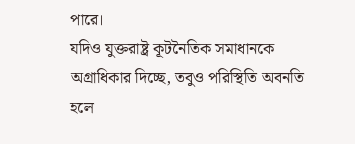পারে।
যদিও যুক্তরাষ্ট্র কূটনৈতিক সমাধানকে অগ্রাধিকার দিচ্ছে, তবুও পরিস্থিতি অবনতি হলে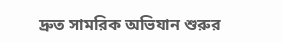দ্রুত সামরিক অভিযান শুরুর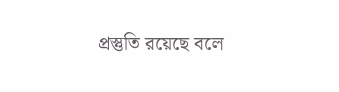প্রস্তুতি রয়েছে বলে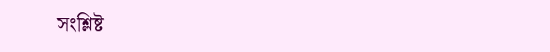সংশ্লিষ্ট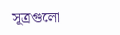সূত্রগুলো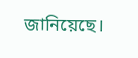জানিয়েছে।